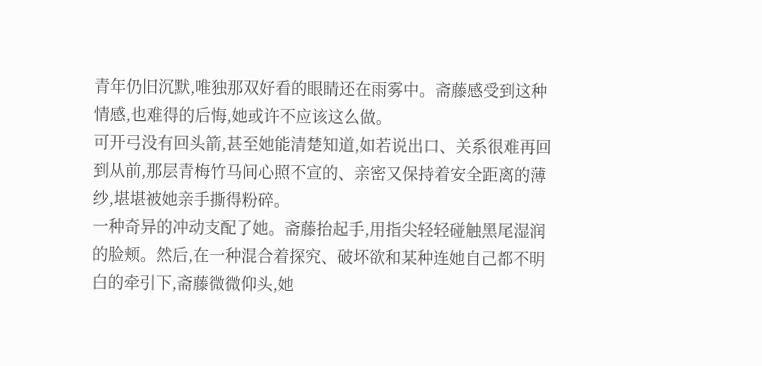青年仍旧沉默,唯独那双好看的眼睛还在雨雾中。斋藤感受到这种情感,也难得的后悔,她或许不应该这么做。
可开弓没有回头箭,甚至她能清楚知道,如若说出口、关系很难再回到从前,那层青梅竹马间心照不宣的、亲密又保持着安全距离的薄纱,堪堪被她亲手撕得粉碎。
一种奇异的冲动支配了她。斋藤抬起手,用指尖轻轻碰触黑尾湿润的脸颊。然后,在一种混合着探究、破坏欲和某种连她自己都不明白的牵引下,斋藤微微仰头,她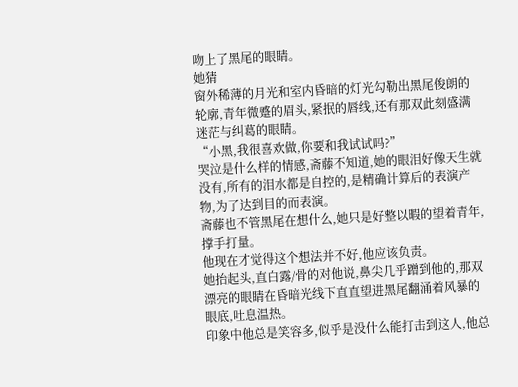吻上了黑尾的眼睛。
她猜
窗外稀薄的月光和室内昏暗的灯光勾勒出黑尾俊朗的轮廓,青年微蹙的眉头,紧抿的唇线,还有那双此刻盛满迷茫与纠葛的眼睛。
“小黑,我很喜欢做,你要和我试试吗?”
哭泣是什么样的情感,斋藤不知道,她的眼泪好像天生就没有,所有的泪水都是自控的,是精确计算后的表演产物,为了达到目的而表演。
斋藤也不管黑尾在想什么,她只是好整以暇的望着青年,撑手打量。
他现在才觉得这个想法并不好,他应该负责。
她抬起头,直白露/骨的对他说,鼻尖几乎蹭到他的,那双漂亮的眼睛在昏暗光线下直直望进黑尾翻涌着风暴的眼底,吐息温热。
印象中他总是笑容多,似乎是没什么能打击到这人,他总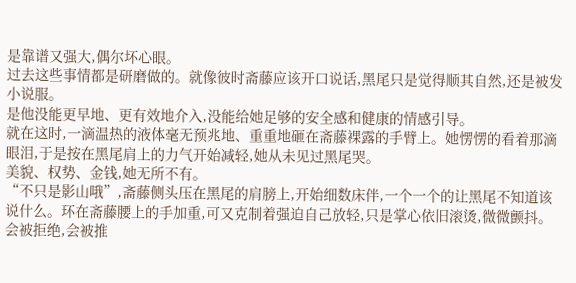是靠谱又强大,偶尔坏心眼。
过去这些事情都是研磨做的。就像彼时斋藤应该开口说话,黑尾只是觉得顺其自然,还是被发小说服。
是他没能更早地、更有效地介入,没能给她足够的安全感和健康的情感引导。
就在这时,一滴温热的液体毫无预兆地、重重地砸在斋藤裸露的手臂上。她愣愣的看着那滴眼泪,于是按在黑尾肩上的力气开始减轻,她从未见过黑尾哭。
美貌、权势、金钱,她无所不有。
“不只是影山哦”,斋藤侧头压在黑尾的肩膀上,开始细数床伴,一个一个的让黑尾不知道该说什么。环在斋藤腰上的手加重,可又克制着强迫自己放轻,只是掌心依旧滚烫,微微颤抖。
会被拒绝,会被推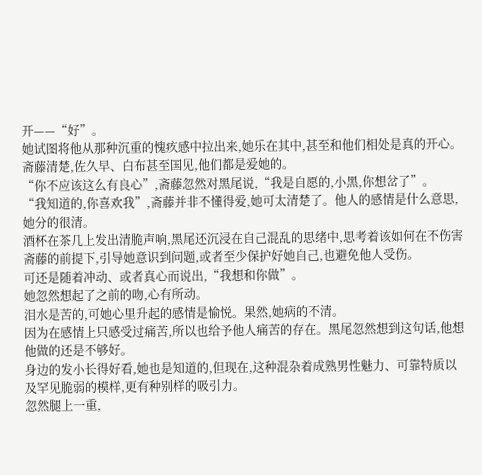开——“好”。
她试图将他从那种沉重的愧疚感中拉出来,她乐在其中,甚至和他们相处是真的开心。斋藤清楚,佐久早、白布甚至国见,他们都是爱她的。
“你不应该这么有良心”,斋藤忽然对黑尾说,“我是自愿的,小黑,你想岔了”。
“我知道的,你喜欢我”,斋藤并非不懂得爱,她可太清楚了。他人的感情是什么意思,她分的很清。
酒杯在茶几上发出清脆声响,黑尾还沉浸在自己混乱的思绪中,思考着该如何在不伤害斋藤的前提下,引导她意识到问题,或者至少保护好她自己,也避免他人受伤。
可还是随着冲动、或者真心而说出,“我想和你做”。
她忽然想起了之前的吻,心有所动。
泪水是苦的,可她心里升起的感情是愉悦。果然,她病的不清。
因为在感情上只感受过痛苦,所以也给予他人痛苦的存在。黑尾忽然想到这句话,他想他做的还是不够好。
身边的发小长得好看,她也是知道的,但现在,这种混杂着成熟男性魅力、可靠特质以及罕见脆弱的模样,更有种别样的吸引力。
忽然腿上一重,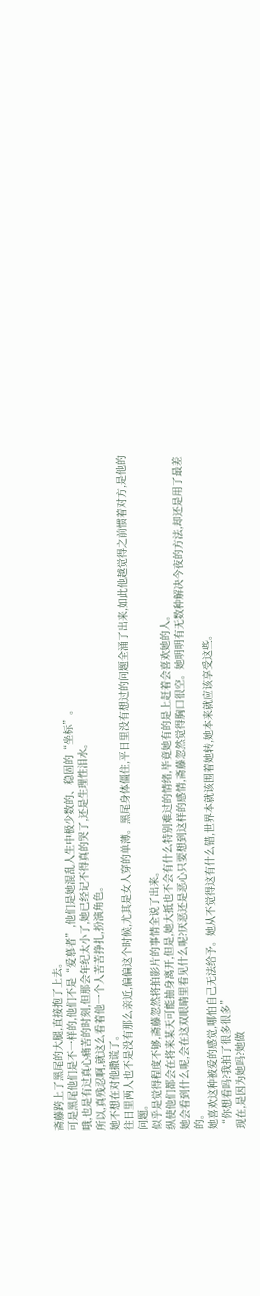斋藤跨上了黑尾的大腿,直接抱了上去。
可是黑尾他们是不一样的,他们不是“爱慕者”,他们是她混乱人生中极少数的、稳固的“坐标”。
哦,也是有过真心痛苦的时刻,但那会年纪太小了,她已经记不得真的哭了,还是生理性泪水。
所以,真残忍啊,就这么看着他一个人苦苦挣扎,扮演角色。
她不想在对他撒谎了。
往日里两人也不是没有那么亲近,偏偏这个时候,尤其是女人穿的单薄。黑尾身体僵住,平日里没有想过的问题全涌了出来,如此他越觉得之前惯着对方,是他的问题。
似乎是觉得程度不够,斋藤忽然将拍影片的事情全说了出来。
纵使他们都会在将来某天可能抽身离开,但是,她大抵也不会有什么特别难过的情绪,毕竟她有的是上赶着会喜欢她的人。
她会看到什么呢,会在这双眼睛里看见什么呢?厌恶还是恶心只要想到这样的感情,斋藤忽然觉得胸口很空。她明明有无数种解决今夜的方法,却还是用了最差的。
她喜欢这种被爱的感觉,哪怕自己无法给予。她从不觉得这有什么错,世界本就该围着她转,她本来就应该享受这些。
“你想看吗?我拍了很多很多”
现在,是因为她吗?她做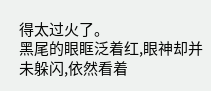得太过火了。
黑尾的眼眶泛着红,眼神却并未躲闪,依然看着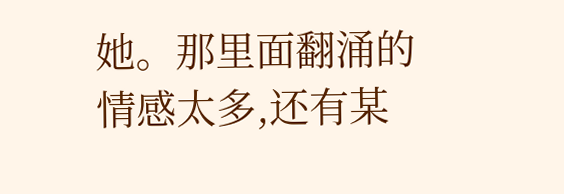她。那里面翻涌的情感太多,还有某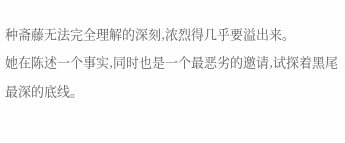种斋藤无法完全理解的深刻,浓烈得几乎要溢出来。
她在陈述一个事实,同时也是一个最恶劣的邀请,试探着黑尾最深的底线。